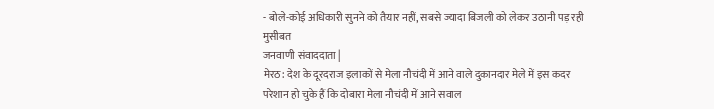- बोले-कोई अधिकारी सुनने को तैयार नहीं, सबसे ज्यादा बिजली को लेकर उठानी पड़ रही मुसीबत
जनवाणी संवाददाता |
मेरठ: देश के दूरदराज इलाकों से मेला नौचंदी में आने वाले दुकानदार मेले में इस कदर परेशान हो चुके हैं कि दोबारा मेला नौचंदी में आने सवाल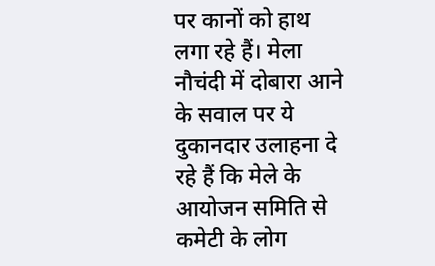पर कानों को हाथ लगा रहे हैं। मेला नौचंदी में दोबारा आने के सवाल पर ये दुकानदार उलाहना दे रहे हैं कि मेले के आयोजन समिति से कमेटी के लोग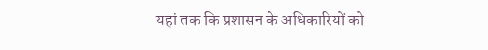यहां तक कि प्रशासन के अधिकारियों को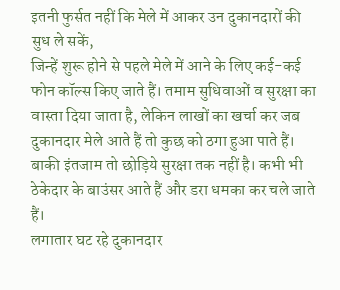इतनी फुर्सत नहीं कि मेले में आकर उन दुकानदारों की सुध ले सकें,
जिन्हें शुरू होने से पहले मेले में आने के लिए कई-कई फोन कॉल्स किए जाते हैं। तमाम सुधिवाओं व सुरक्षा का वास्ता दिया जाता है, लेकिन लाखों का खर्चा कर जब दुकानदार मेले आते हैं तो कुछ को ठगा हुआ पाते हैं। बाकी इंतजाम तो छोड़िये सुरक्षा तक नहीं है। कभी भी ठेकेदार के बाउंसर आते हैं और डरा धमका कर चले जाते हैं।
लगातार घट रहे दुकानदार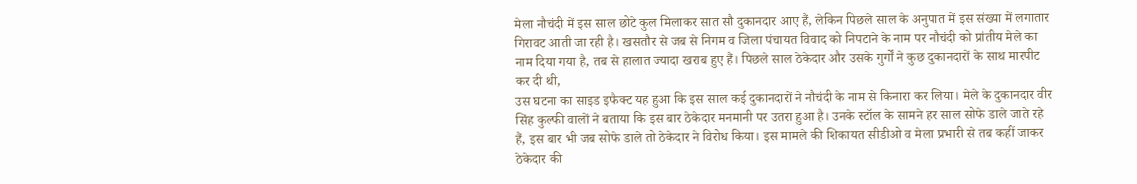मेला नौचंदी में इस साल छोटे कुल मिलाकर सात सौ दुकानदार आए हैं, लेकिन पिछले साल के अनुपात में इस संख्या में लगातार गिरावट आती जा रही है। खसतौर से जब से निगम व जिला पंचायत विवाद को निपटाने के नाम पर नौचंदी को प्रांतीय मेले का नाम दिया गया है, तब से हालात ज्यादा खराब हुए हैं। पिछले साल ठेकेदार और उसके गुर्गों ने कुछ दुकानदारों के साथ मारपीट कर दी थी,
उस घटना का साइड इफैक्ट यह हुआ कि इस साल कई दुकानदारों ने नौचंदी के नाम से किनारा कर लिया। मेले के दुकानदार वीर सिंह कुल्फी वालों ने बताया कि इस बार ठेकेदार मनमानी पर उतरा हुआ है। उनके स्टॉल के सामने हर साल सोफे डाले जाते रहे हैं, इस बार भी जब सोफे डाले तो ठेकेदार ने विरोध किया। इस मामले की शिकायत सीडीओ व मेला प्रभारी से तब कहीं जाकर ठेकेदार की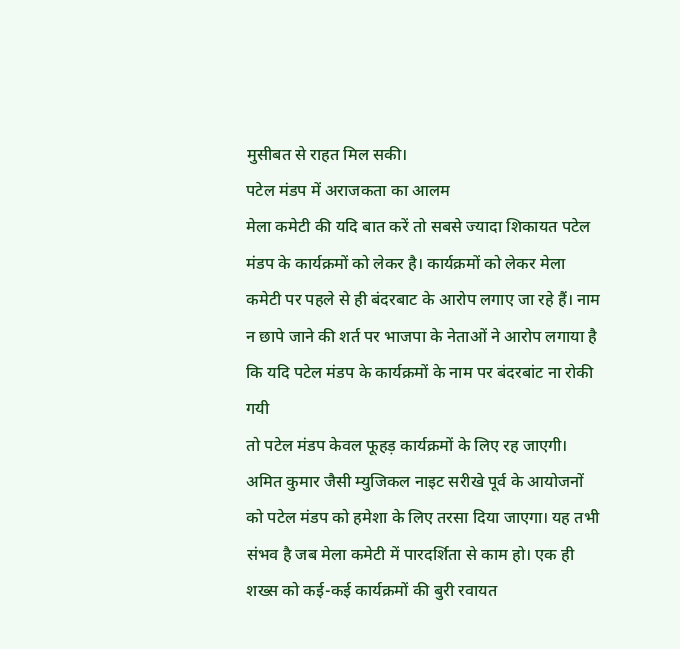मुसीबत से राहत मिल सकी।
पटेल मंडप में अराजकता का आलम
मेला कमेटी की यदि बात करें तो सबसे ज्यादा शिकायत पटेल मंडप के कार्यक्रमों को लेकर है। कार्यक्रमों को लेकर मेला कमेटी पर पहले से ही बंदरबाट के आरोप लगाए जा रहे हैं। नाम न छापे जाने की शर्त पर भाजपा के नेताओं ने आरोप लगाया है कि यदि पटेल मंडप के कार्यक्रमों के नाम पर बंदरबांट ना रोकी गयी
तो पटेल मंडप केवल फूहड़ कार्यक्रमों के लिए रह जाएगी। अमित कुमार जैसी म्युजिकल नाइट सरीखे पूर्व के आयोजनों को पटेल मंडप को हमेशा के लिए तरसा दिया जाएगा। यह तभी संभव है जब मेला कमेटी में पारदर्शिता से काम हो। एक ही शख्स को कई-कई कार्यक्रमों की बुरी रवायत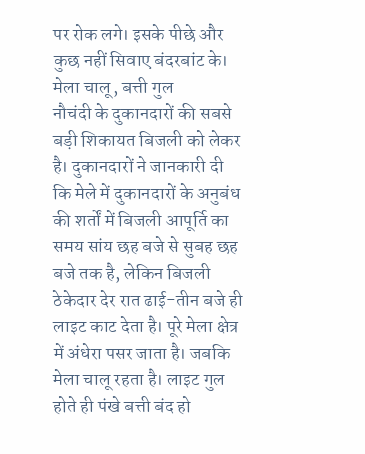पर रोक लगे। इसके पीछे और कुछ नहीं सिवाए बंदरबांट के।
मेला चालू, बत्ती गुल
नौचंदी के दुकानदारों की सबसे बड़ी शिकायत बिजली को लेकर है। दुकानदारों ने जानकारी दी कि मेले में दुकानदारों के अनुबंध की शर्तों में बिजली आपूर्ति का समय सांय छह बजे से सुबह छह बजे तक है, लेकिन बिजली ठेकेदार देर रात ढाई-तीन बजे ही लाइट काट देता है। पूरे मेला क्षेत्र में अंधेरा पसर जाता है। जबकि मेला चालू रहता है। लाइट गुल होते ही पंखे बत्ती बंद हो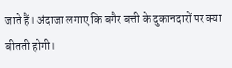जाते हैं। अंदाजा लगाए कि बगैर बत्ती के दुकानदारों पर क्या बीतती होगी।